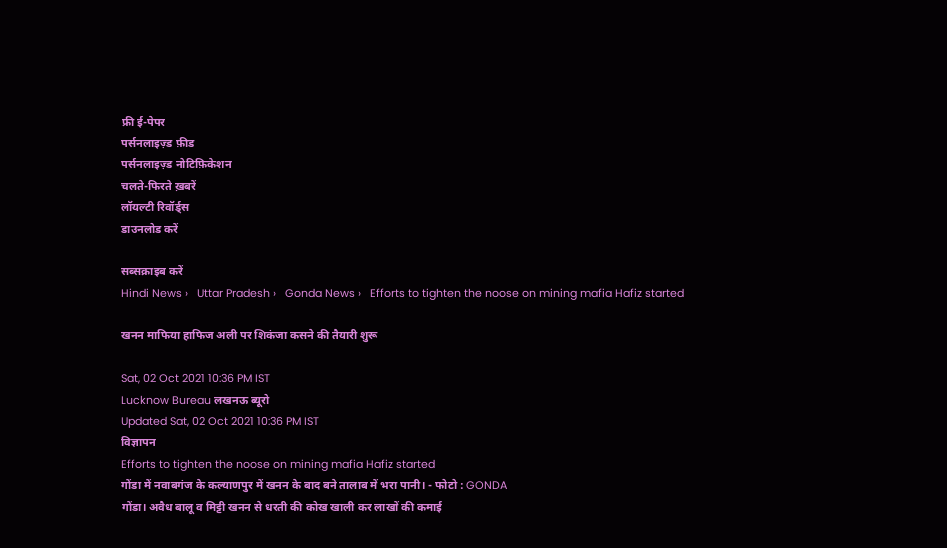फ्री ई-पेपर
पर्सनलाइज़्ड फ़ीड
पर्सनलाइज़्ड नोटिफ़िकेशन
चलते-फिरते ख़बरें
लॉयल्टी रिवॉर्ड्स
डाउनलोड करें

सब्सक्राइब करें
Hindi News ›   Uttar Pradesh ›   Gonda News ›   Efforts to tighten the noose on mining mafia Hafiz started

खनन माफिया हाफिज अली पर शिकंजा कसने की तैयारी शुरू

Sat, 02 Oct 2021 10:36 PM IST
Lucknow Bureau लखनऊ ब्यूरो
Updated Sat, 02 Oct 2021 10:36 PM IST
विज्ञापन
Efforts to tighten the noose on mining mafia Hafiz started
गोंडा में नवाबगंज के कल्याणपुर में खनन के बाद बने तालाब में भरा पानी। - फोटो : GONDA
गोंडा। अवैध बालू व मिट्टी खनन से धरती की कोख खाली कर लाखों की कमाई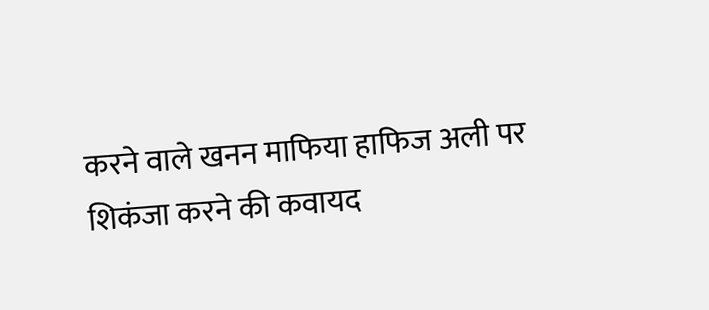करने वाले खनन माफिया हाफिज अली पर शिकंजा करने की कवायद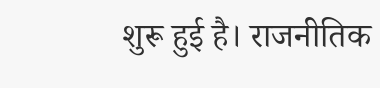शुरू हुई है। राजनीतिक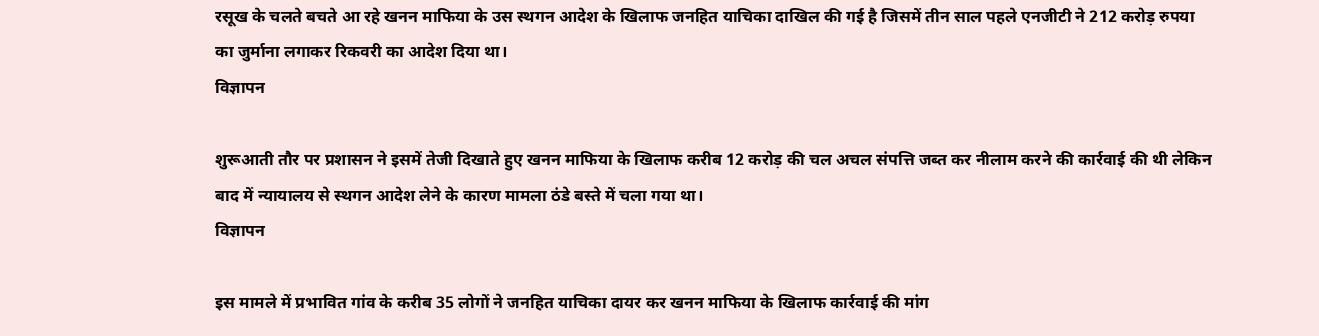रसूख के चलते बचते आ रहे खनन माफिया के उस स्थगन आदेश के खिलाफ जनहित याचिका दाखिल की गई है जिसमें तीन साल पहले एनजीटी ने 212 करोड़ रुपया का जुर्माना लगाकर रिकवरी का आदेश दिया था।
विज्ञापन

शुरूआती तौर पर प्रशासन ने इसमें तेजी दिखाते हुए खनन माफिया के खिलाफ करीब 12 करोड़ की चल अचल संपत्ति जब्त कर नीलाम करने की कार्रवाई की थी लेकिन बाद में न्यायालय से स्थगन आदेश लेने के कारण मामला ठंडे बस्ते में चला गया था।
विज्ञापन

इस मामले में प्रभावित गांव के करीब 35 लोगों ने जनहित याचिका दायर कर खनन माफिया के खिलाफ कार्रवाई की मांग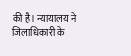की है। न्यायालय ने जिलाधिकारी के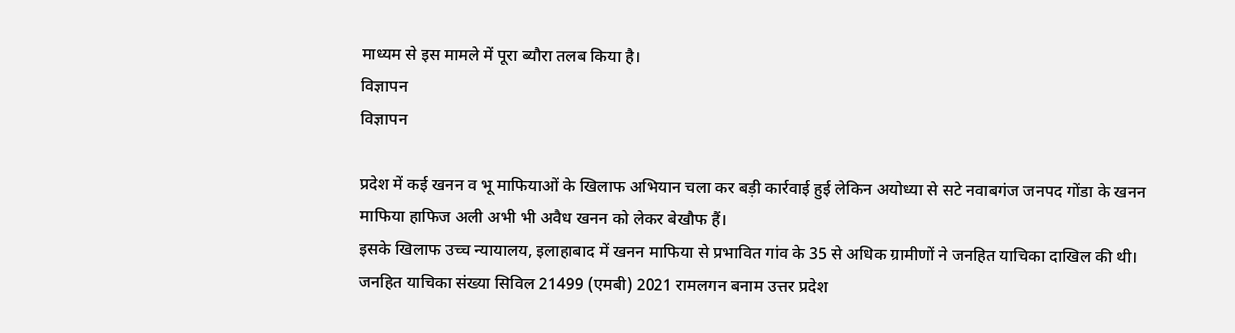माध्यम से इस मामले में पूरा ब्यौरा तलब किया है।
विज्ञापन
विज्ञापन

प्रदेश में कई खनन व भू माफियाओं के खिलाफ अभियान चला कर बड़ी कार्रवाई हुई लेकिन अयोध्या से सटे नवाबगंज जनपद गोंडा के खनन माफिया हाफिज अली अभी भी अवैध खनन को लेकर बेखौफ हैं।
इसके खिलाफ उच्च न्यायालय, इलाहाबाद में खनन माफिया से प्रभावित गांव के 35 से अधिक ग्रामीणों ने जनहित याचिका दाखिल की थी। जनहित याचिका संख्या सिविल 21499 (एमबी) 2021 रामलगन बनाम उत्तर प्रदेश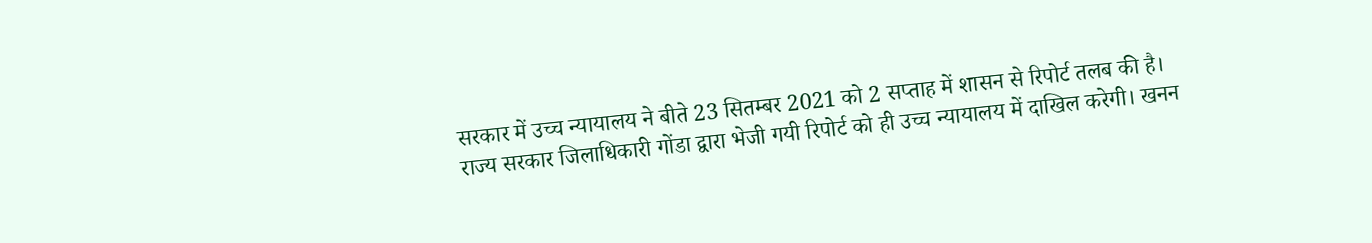सरकार में उच्च न्यायालय ने बीते 23 सितम्बर 2021 को 2 सप्ताह में शासन से रिपोर्ट तलब की है।
राज्य सरकार जिलाधिकारी गोंडा द्वारा भेजी गयी रिपोर्ट को ही उच्च न्यायालय में दाखिल करेगी। खनन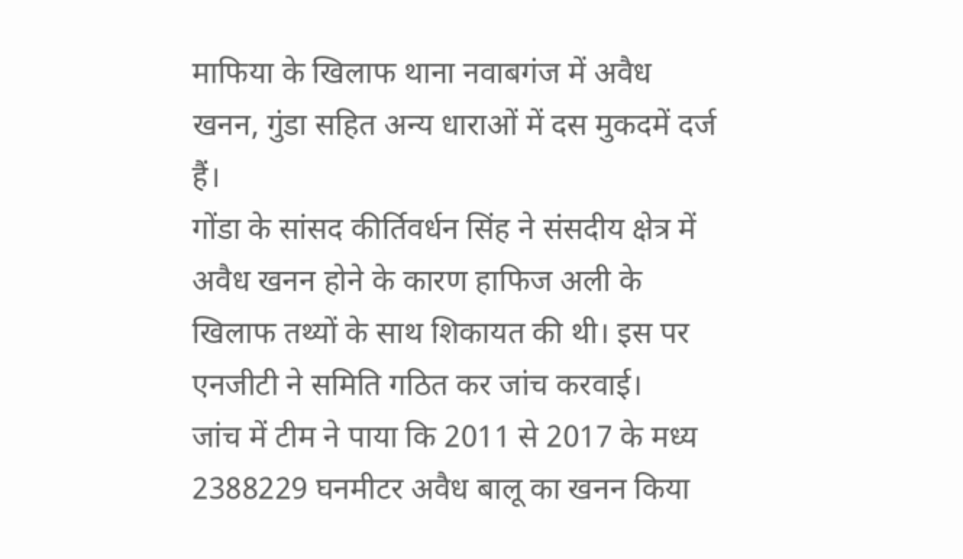माफिया के खिलाफ थाना नवाबगंज में अवैध खनन, गुंडा सहित अन्य धाराओं में दस मुकदमें दर्ज हैं।
गोंडा के सांसद कीर्तिवर्धन सिंह ने संसदीय क्षेत्र में अवैध खनन होने के कारण हाफिज अली के खिलाफ तथ्यों के साथ शिकायत की थी। इस पर एनजीटी ने समिति गठित कर जांच करवाई।
जांच में टीम ने पाया कि 2011 से 2017 के मध्य 2388229 घनमीटर अवैध बालू का खनन किया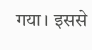गया। इससे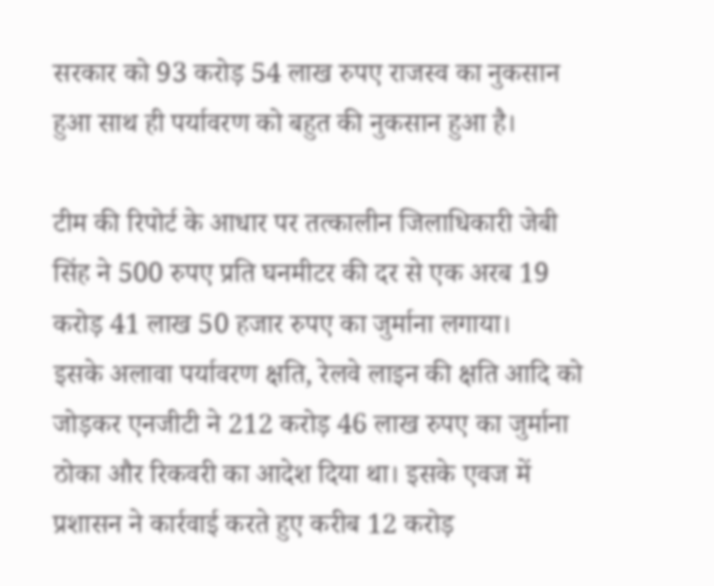सरकार को 93 करोड़ 54 लाख रुपए राजस्व का नुकसान हुआ साथ ही पर्यावरण को बहुत की नुकसान हुआ है।

टीम की रिपोर्ट के आधार पर तत्कालीन जिलाधिकारी जेबी सिंह ने 500 रुपए प्रति घनमीटर की दर से एक अरब 19 करोड़ 41 लाख 50 हजार रुपए का जुर्माना लगाया।
इसके अलावा पर्यावरण क्षति, रेलवे लाइन की क्षति आदि को जोड़कर एनजीटी ने 212 करोड़ 46 लाख रुपए का जुर्माना ठोका और रिकवरी का आदेश दिया था। इसके एवज में प्रशासन ने कार्रवाई करते हुए करीब 12 करोड़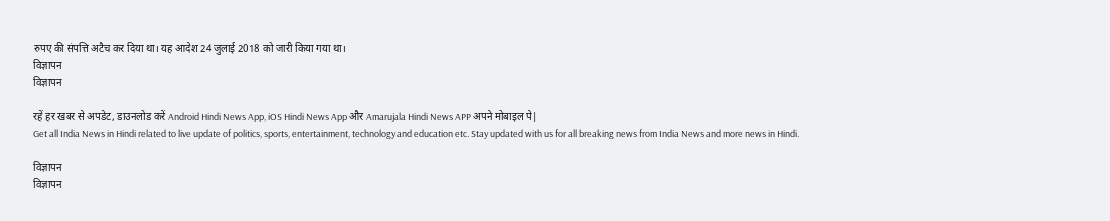रुपए की संपत्ति अटैच कर दिया था। यह आदेश 24 जुलाई 2018 को जारी किया गया था।
विज्ञापन
विज्ञापन

रहें हर खबर से अपडेट, डाउनलोड करें Android Hindi News App, iOS Hindi News App और Amarujala Hindi News APP अपने मोबाइल पे|
Get all India News in Hindi related to live update of politics, sports, entertainment, technology and education etc. Stay updated with us for all breaking news from India News and more news in Hindi.

विज्ञापन
विज्ञापन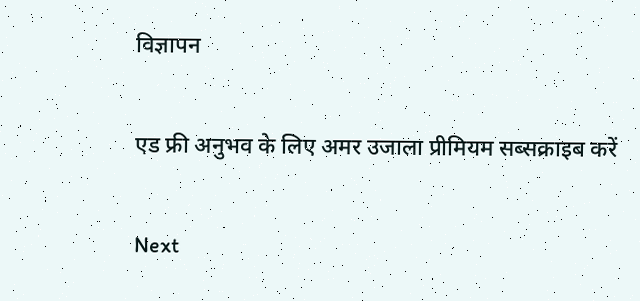विज्ञापन

एड फ्री अनुभव के लिए अमर उजाला प्रीमियम सब्सक्राइब करें

Next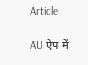Article

AU ऐप में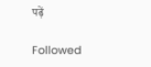पढ़ें

Followed